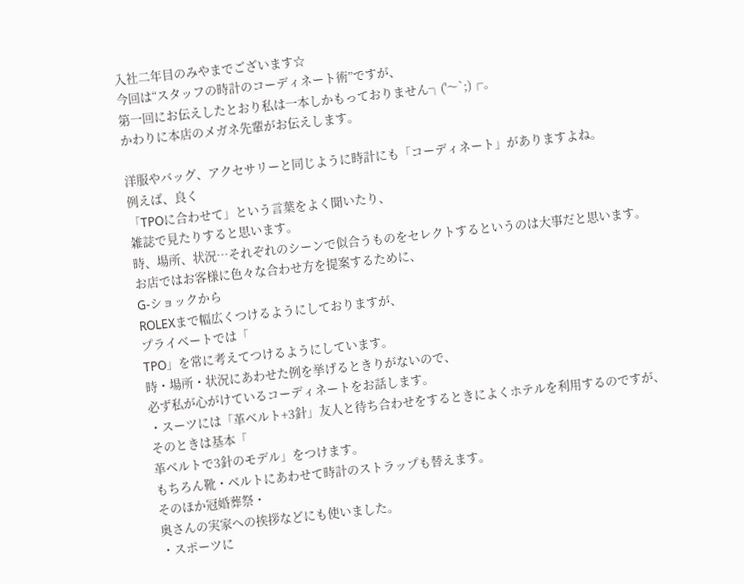入社二年目のみやまでございます☆
今回は“スタッフの時計のコーディネート術”ですが、
第一回にお伝えしたとおり私は一本しかもっておりません┐('〜`;)┌。
かわりに本店のメガネ先輩がお伝えします。

洋服やバッグ、アクセサリーと同じように時計にも「コーディネート」がありますよね。
例えば、良く
「TPOに合わせて」という言葉をよく聞いたり、
雑誌で見たりすると思います。
時、場所、状況…それぞれのシーンで似合うものをセレクトするというのは大事だと思います。
お店ではお客様に色々な合わせ方を提案するために、
G-ショックから
ROLEXまで幅広くつけるようにしておりますが、
プライベートでは「
TPO」を常に考えてつけるようにしています。
時・場所・状況にあわせた例を挙げるときりがないので、
必ず私が心がけているコーディネートをお話します。
・スーツには「革ベルト+3針」友人と待ち合わせをするときによくホテルを利用するのですが、
そのときは基本「
革ベルトで3針のモデル」をつけます。
もちろん靴・ベルトにあわせて時計のストラップも替えます。
そのほか冠婚葬祭・
奥さんの実家への挨拶などにも使いました。
・スポーツに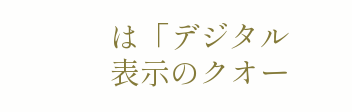は「デジタル表示のクオー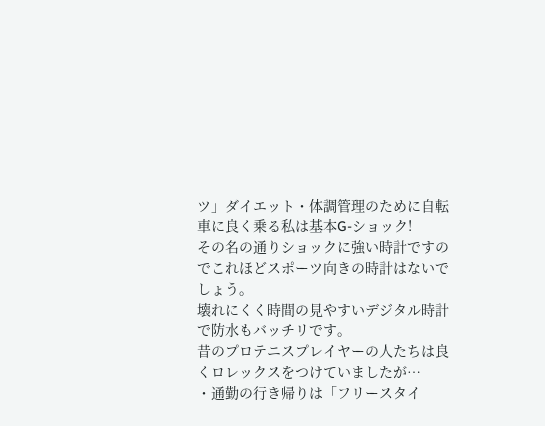ツ」ダイエット・体調管理のために自転車に良く乗る私は基本G-ショック!
その名の通りショックに強い時計ですのでこれほどスポーツ向きの時計はないでしょう。
壊れにくく時間の見やすいデジタル時計で防水もバッチリです。
昔のプロテニスプレイヤーの人たちは良くロレックスをつけていましたが…
・通勤の行き帰りは「フリースタイ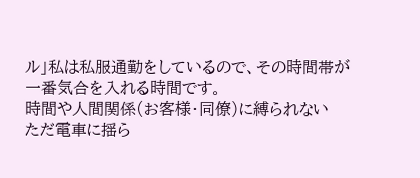ル」私は私服通勤をしているので、その時間帯が
一番気合を入れる時間です。
時間や人間関係(お客様・同僚)に縛られない
ただ電車に揺ら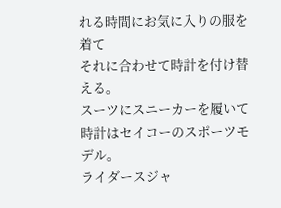れる時間にお気に入りの服を着て
それに合わせて時計を付け替える。
スーツにスニーカーを履いて時計はセイコーのスポーツモデル。
ライダースジャ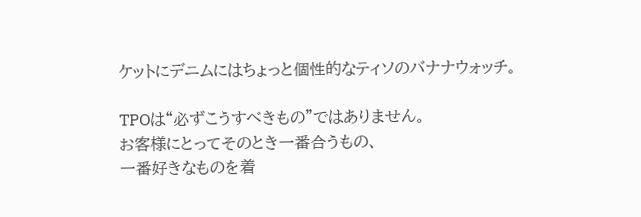ケットにデニムにはちょっと個性的なティソのバナナウォッチ。

TPOは“必ずこうすべきもの”ではありません。
お客様にとってそのとき一番合うもの、
一番好きなものを着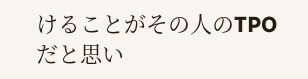けることがその人のTPOだと思い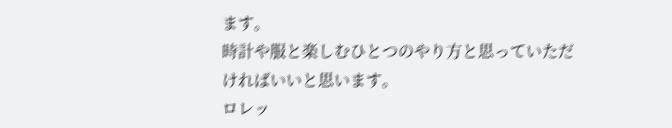ます。
時計や服と楽しむひとつのやり方と思っていただければいいと思います。
ロレッ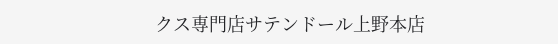クス専門店サテンドール上野本店